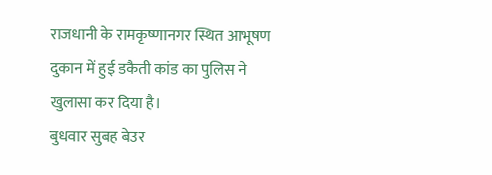राजधानी के रामकृष्णानगर स्थित आभूषण दुकान में हुई डकैती कांड का पुलिस ने खुलासा कर दिया है।
बुधवार सुबह बेउर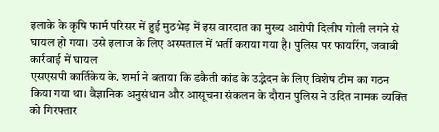इलाके के कृषि फार्म परिसर में हुई मुठभेड़ में इस वारदात का मुख्य आरोपी दिलीप गोली लगने से घायल हो गया। उसे इलाज के लिए अस्पताल में भर्ती कराया गया है। पुलिस पर फायरिंग, जवाबी कार्रवाई में घायल
एसएसपी कार्तिकेय के. शर्मा ने बताया कि डकैती कांड के उद्भेदन के लिए विशेष टीम का गठन किया गया था। वैज्ञानिक अनुसंधान और आसूचना संकलन के दौरान पुलिस ने उदित नामक व्यक्ति को गिरफ्तार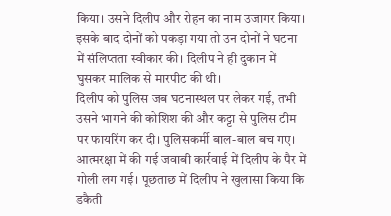किया। उसने दिलीप और रोहन का नाम उजागर किया। इसके बाद दोनों को पकड़ा गया तो उन दोनों ने घटना में संलिप्तता स्वीकार की। दिलीप ने ही दुकान में घुसकर मालिक से मारपीट की थी।
दिलीप को पुलिस जब घटनास्थल पर लेकर गई, तभी उसने भागने की कोशिश की और कट्टा से पुलिस टीम पर फायरिंग कर दी। पुलिसकर्मी बाल-बाल बच गए। आत्मरक्षा में की गई जवाबी कार्रवाई में दिलीप के पैर में गोली लग गई। पूछताछ में दिलीप ने खुलासा किया कि डकैती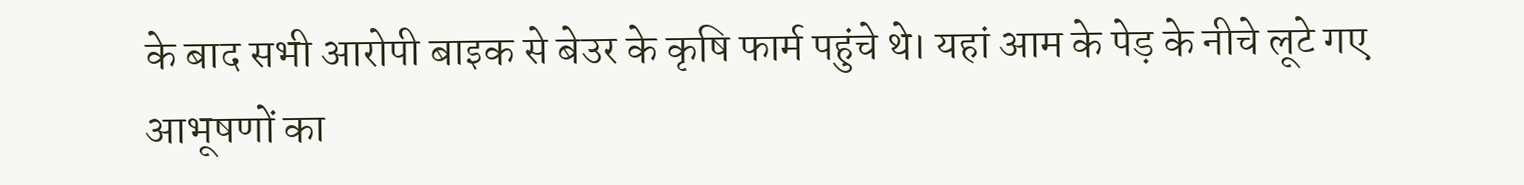के बाद सभी आरोपी बाइक से बेउर के कृषि फार्म पहुंचे थे। यहां आम के पेड़ के नीचे लूटे गए आभूषणों का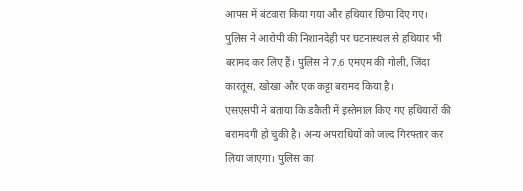आपस में बंटवारा किया गया और हथियार छिपा दिए गए।
पुलिस ने आरोपी की निशानदेही पर घटनास्थल से हथियार भी बरामद कर लिए हैं। पुलिस ने 7.6 एमएम की गोली, जिंदा कारतूस, खोखा और एक कट्टा बरामद किया है।
एसएसपी ने बताया कि डकैती में इस्तेमाल किए गए हथियारों की बरामदगी हो चुकी है। अन्य अपराधियों को जल्द गिरफ्तार कर लिया जाएगा। पुलिस का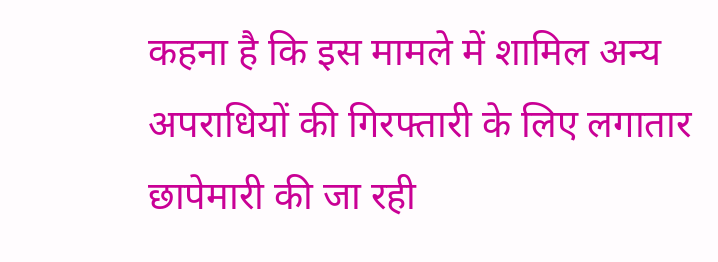कहना है कि इस मामले में शामिल अन्य अपराधियों की गिरफ्तारी के लिए लगातार छापेमारी की जा रही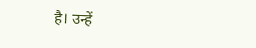है। उन्हें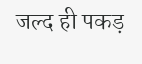जल्द ही पकड़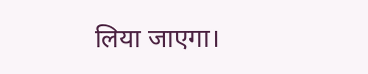लिया जाएगा।